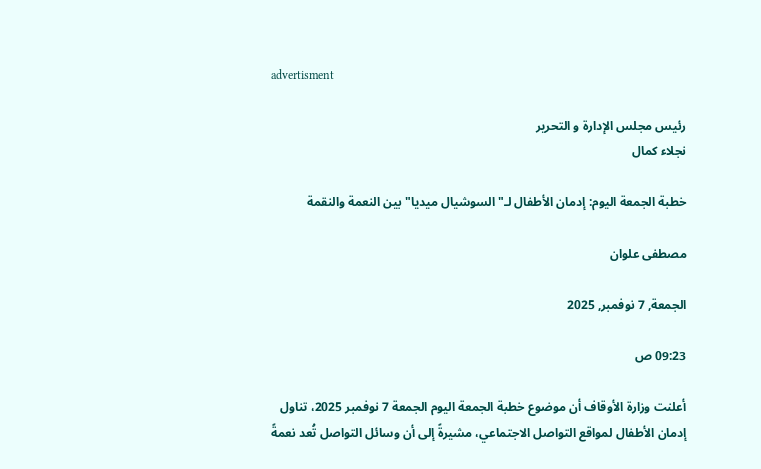advertisment

رئيس مجلس الإدارة و التحرير
نجلاء كمال

خطبة الجمعة اليوم: إدمان الأطفال لـ"السوشيال ميديا" بين النعمة والنقمة

مصطفى علوان

الجمعة, 7 نوفمبر, 2025

09:23 ص

أعلنت وزارة الأوقاف أن موضوع خطبة الجمعة اليوم الجمعة 7 نوفمبر 2025، تناول إدمان الأطفال لمواقع التواصل الاجتماعي، مشيرةً إلى أن وسائل التواصل تُعد نعمةً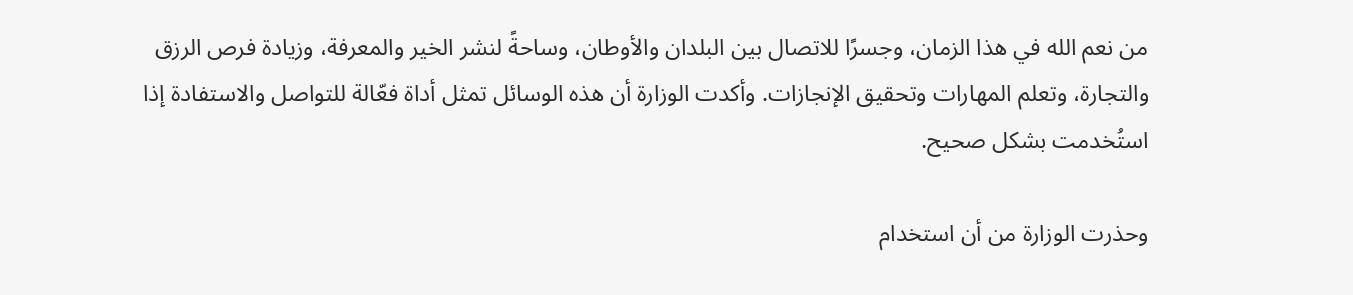من نعم الله في هذا الزمان، وجسرًا للاتصال بين البلدان والأوطان، وساحةً لنشر الخير والمعرفة، وزيادة فرص الرزق والتجارة، وتعلم المهارات وتحقيق الإنجازات. وأكدت الوزارة أن هذه الوسائل تمثل أداة فعّالة للتواصل والاستفادة إذا استُخدمت بشكل صحيح.

وحذرت الوزارة من أن استخدام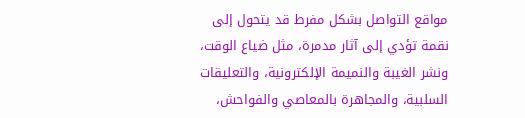مواقع التواصل بشكل مفرط قد يتحول إلى نقمة تؤدي إلى آثار مدمرة، مثل ضياع الوقت، ونشر الغيبة والنميمة الإلكترونية، والتعليقات السلبية، والمجاهرة بالمعاصي والفواحش،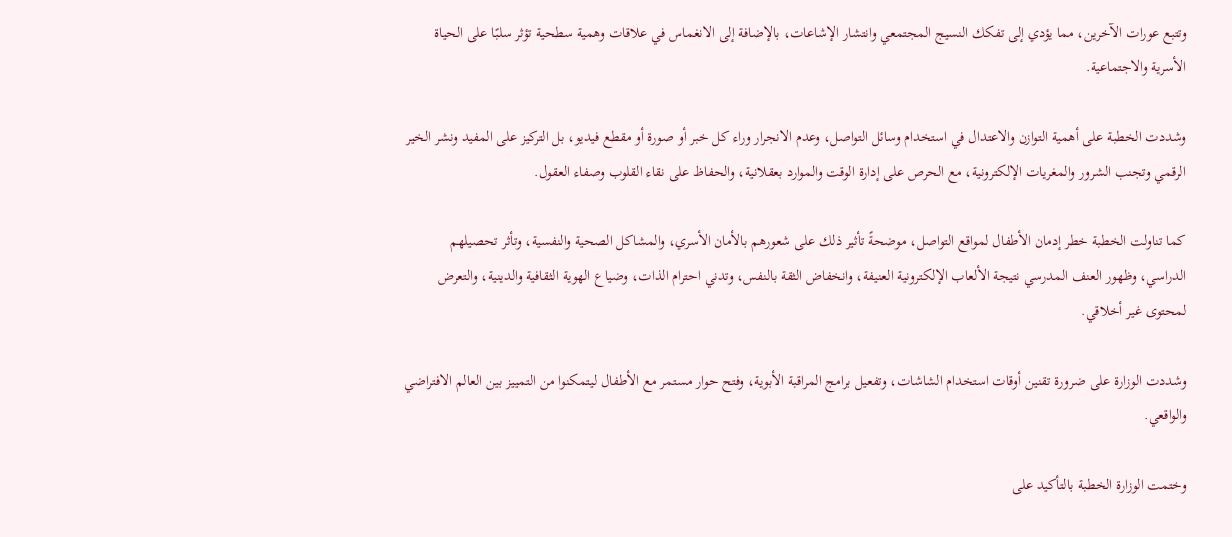وتتبع عورات الآخرين، مما يؤدي إلى تفكك النسيج المجتمعي وانتشار الإشاعات، بالإضافة إلى الانغماس في علاقات وهمية سطحية تؤثر سلبًا على الحياة الأسرية والاجتماعية.

وشددت الخطبة على أهمية التوازن والاعتدال في استخدام وسائل التواصل، وعدم الانجرار وراء كل خبر أو صورة أو مقطع فيديو، بل التركيز على المفيد ونشر الخير الرقمي وتجنب الشرور والمغريات الإلكترونية، مع الحرص على إدارة الوقت والموارد بعقلانية، والحفاظ على نقاء القلوب وصفاء العقول.

كما تناولت الخطبة خطر إدمان الأطفال لمواقع التواصل، موضحةً تأثير ذلك على شعورهم بالأمان الأسري، والمشاكل الصحية والنفسية، وتأثر تحصيلهم الدراسي، وظهور العنف المدرسي نتيجة الألعاب الإلكترونية العنيفة، وانخفاض الثقة بالنفس، وتدني احترام الذات، وضياع الهوية الثقافية والدينية، والتعرض لمحتوى غير أخلاقي.

وشددت الوزارة على ضرورة تقنين أوقات استخدام الشاشات، وتفعيل برامج المراقبة الأبوية، وفتح حوار مستمر مع الأطفال ليتمكنوا من التمييز بين العالم الافتراضي والواقعي.

وختمت الوزارة الخطبة بالتأكيد على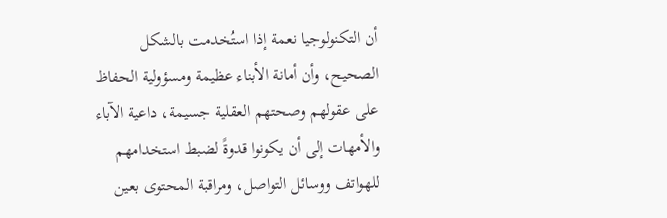أن التكنولوجيا نعمة إذا استُخدمت بالشكل الصحيح، وأن أمانة الأبناء عظيمة ومسؤولية الحفاظ على عقولهم وصحتهم العقلية جسيمة، داعية الآباء والأمهات إلى أن يكونوا قدوةً لضبط استخدامهم للهواتف ووسائل التواصل، ومراقبة المحتوى بعين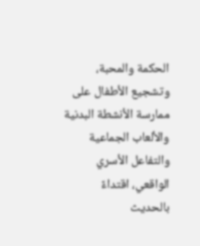الحكمة والمحبة، وتشجيع الأطفال على ممارسة الأنشطة البدنية والألعاب الجماعية والتفاعل الأسري الواقعي، اقتداءً بالحديث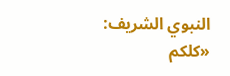النبوي الشريف: «كلكم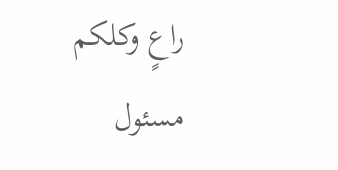راعٍ وكلكم مسئول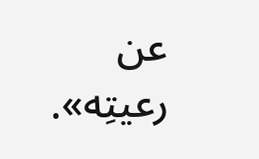عن رعيتِه».